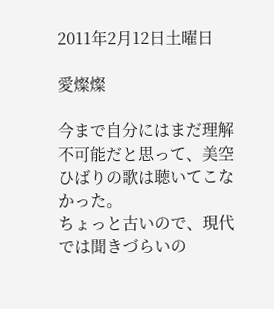2011年2月12日土曜日

愛燦燦

今まで自分にはまだ理解不可能だと思って、美空ひばりの歌は聴いてこなかった。
ちょっと古いので、現代では聞きづらいの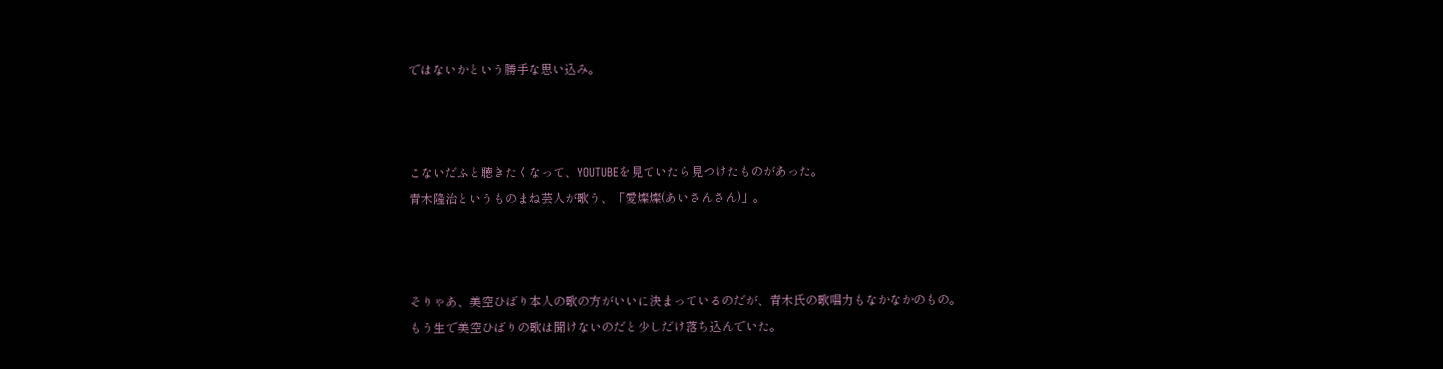ではないかという勝手な思い込み。



こないだふと聴きたくなって、YOUTUBEを見ていたら見つけたものがあった。
青木隆治というものまね芸人が歌う、「愛燦燦(あいさんさん)」。



そりゃあ、美空ひばり本人の歌の方がいいに決まっているのだが、青木氏の歌唱力もなかなかのもの。
もう生で美空ひばりの歌は聞けないのだと少しだけ落ち込んでいた。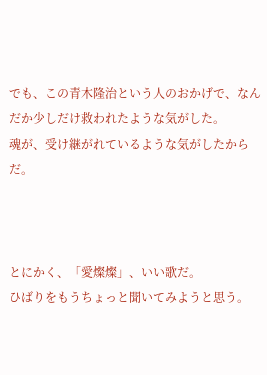でも、この青木隆治という人のおかげで、なんだか少しだけ救われたような気がした。
魂が、受け継がれているような気がしたからだ。



とにかく、「愛燦燦」、いい歌だ。
ひばりをもうちょっと聞いてみようと思う。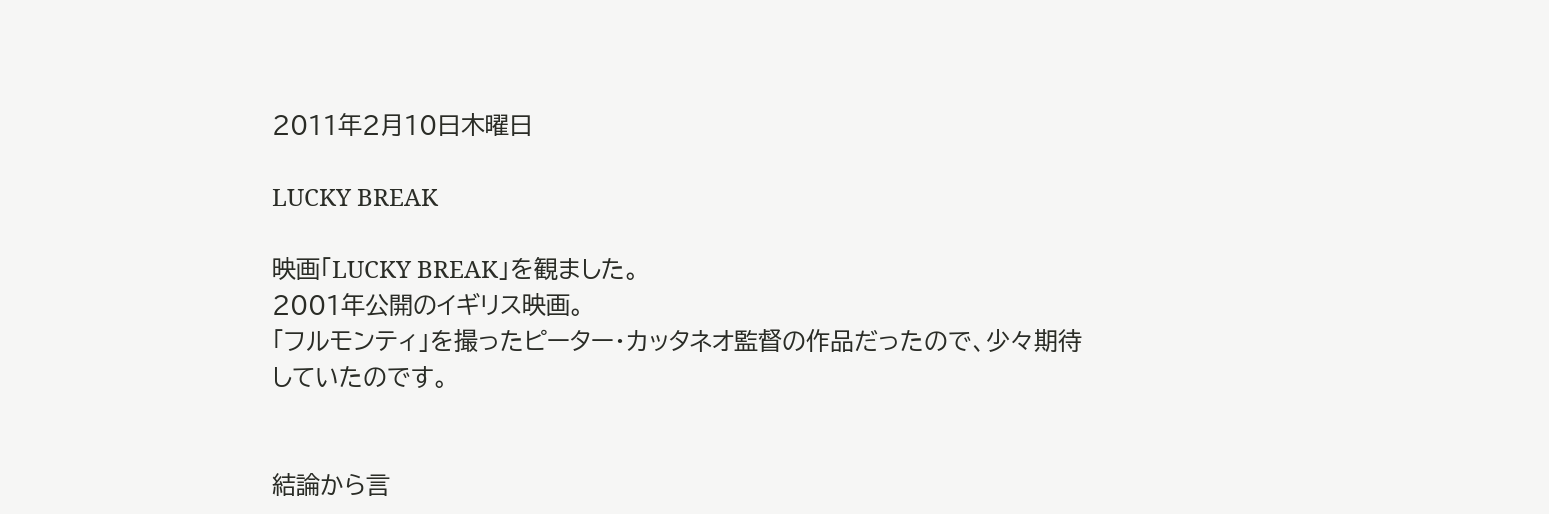2011年2月10日木曜日

LUCKY BREAK

映画「LUCKY BREAK」を観ました。
2001年公開のイギリス映画。
「フルモンティ」を撮ったピーター・カッタネオ監督の作品だったので、少々期待していたのです。


結論から言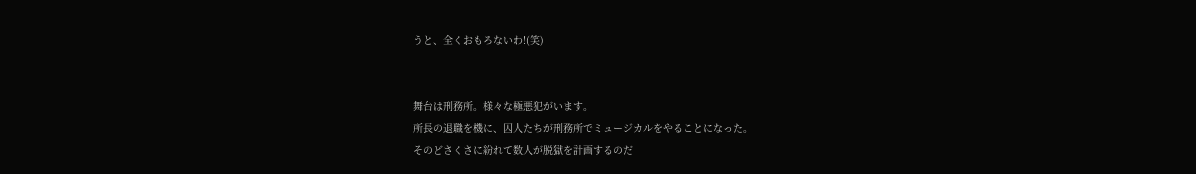うと、全くおもろないわ!(笑)


舞台は刑務所。様々な極悪犯がいます。
所長の退職を機に、囚人たちが刑務所でミュージカルをやることになった。
そのどさくさに紛れて数人が脱獄を計画するのだ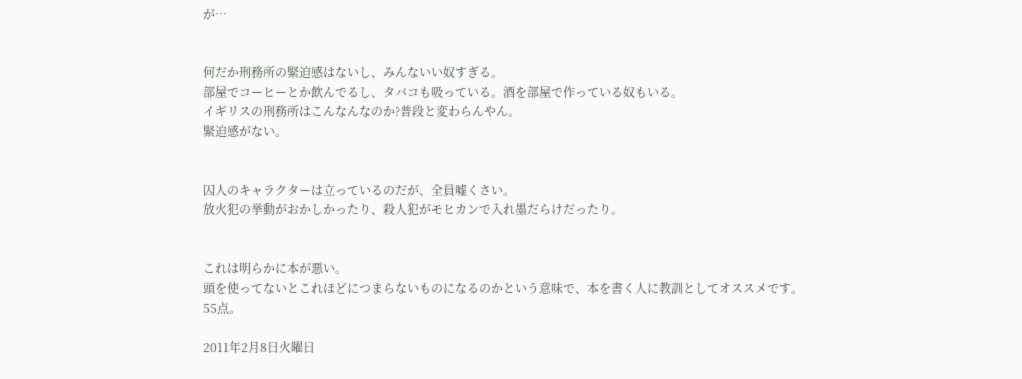が…


何だか刑務所の緊迫感はないし、みんないい奴すぎる。
部屋でコーヒーとか飲んでるし、タバコも吸っている。酒を部屋で作っている奴もいる。
イギリスの刑務所はこんなんなのか?普段と変わらんやん。
緊迫感がない。


囚人のキャラクターは立っているのだが、全員嘘くさい。
放火犯の挙動がおかしかったり、殺人犯がモヒカンで入れ墨だらけだったり。


これは明らかに本が悪い。
頭を使ってないとこれほどにつまらないものになるのかという意味で、本を書く人に教訓としてオススメです。
55点。

2011年2月8日火曜日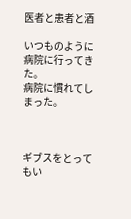医者と患者と酒

いつものように病院に行ってきた。
病院に慣れてしまった。



ギブスをとってもい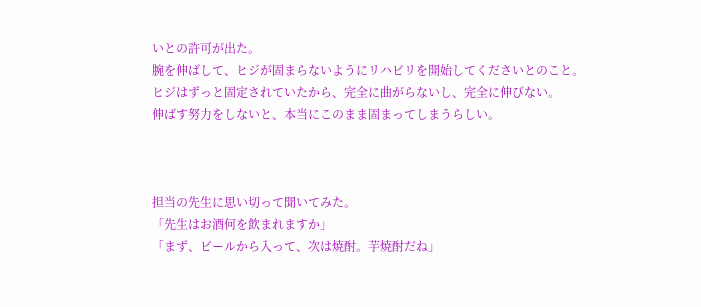いとの許可が出た。
腕を伸ばして、ヒジが固まらないようにリハビリを開始してくださいとのこと。
ヒジはずっと固定されていたから、完全に曲がらないし、完全に伸びない。
伸ばす努力をしないと、本当にこのまま固まってしまうらしい。



担当の先生に思い切って聞いてみた。
「先生はお酒何を飲まれますか」
「まず、ビールから入って、次は焼酎。芋焼酎だね」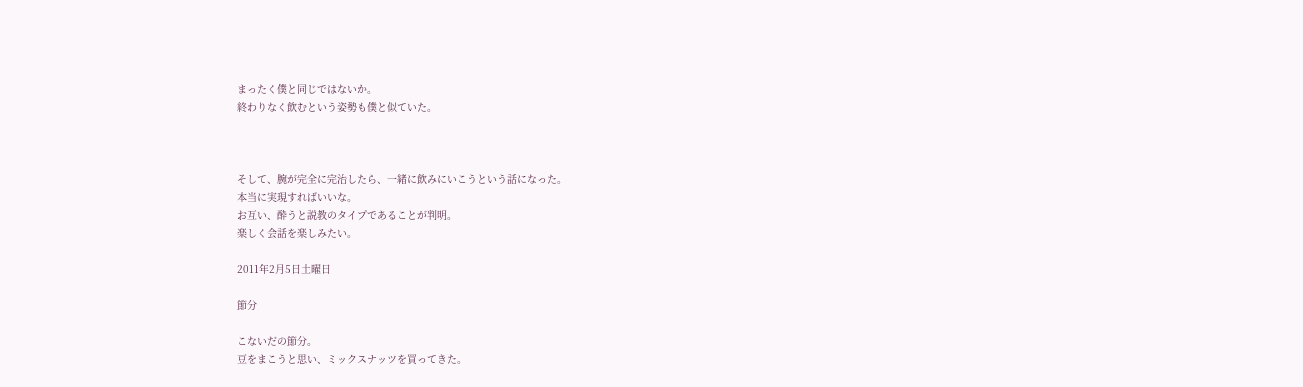まったく僕と同じではないか。
終わりなく飲むという姿勢も僕と似ていた。



そして、腕が完全に完治したら、一緒に飲みにいこうという話になった。
本当に実現すればいいな。
お互い、酔うと説教のタイプであることが判明。
楽しく会話を楽しみたい。

2011年2月5日土曜日

節分

こないだの節分。
豆をまこうと思い、ミックスナッツを買ってきた。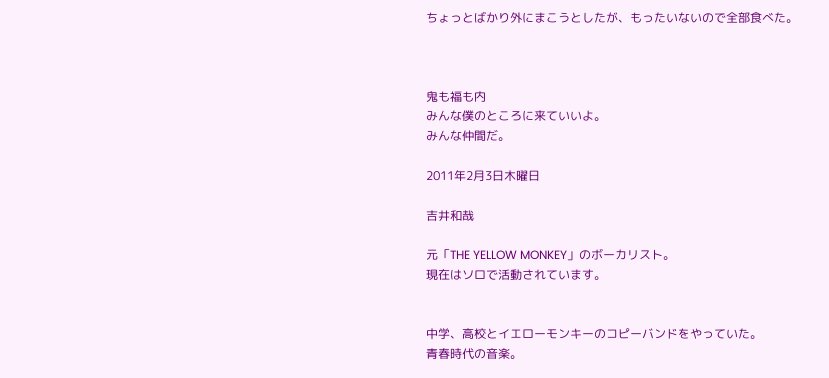ちょっとばかり外にまこうとしたが、もったいないので全部食べた。



鬼も福も内
みんな僕のところに来ていいよ。
みんな仲間だ。

2011年2月3日木曜日

吉井和哉

元「THE YELLOW MONKEY」のボーカリスト。
現在はソロで活動されています。


中学、高校とイエローモンキーのコピーバンドをやっていた。
青春時代の音楽。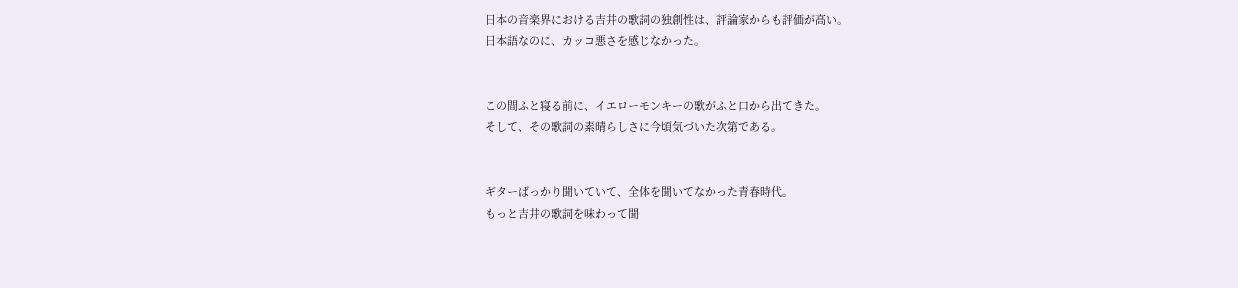日本の音楽界における吉井の歌詞の独創性は、評論家からも評価が高い。
日本語なのに、カッコ悪さを感じなかった。


この間ふと寝る前に、イエローモンキーの歌がふと口から出てきた。
そして、その歌詞の素晴らしさに今頃気づいた次第である。


ギターばっかり聞いていて、全体を聞いてなかった青春時代。
もっと吉井の歌詞を味わって聞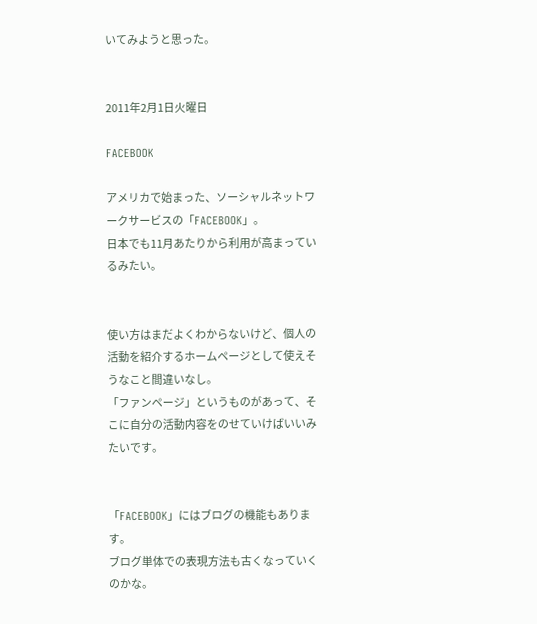いてみようと思った。


2011年2月1日火曜日

FACEBOOK

アメリカで始まった、ソーシャルネットワークサービスの「FACEBOOK」。
日本でも11月あたりから利用が高まっているみたい。


使い方はまだよくわからないけど、個人の活動を紹介するホームページとして使えそうなこと間違いなし。
「ファンページ」というものがあって、そこに自分の活動内容をのせていけばいいみたいです。


「FACEBOOK」にはブログの機能もあります。
ブログ単体での表現方法も古くなっていくのかな。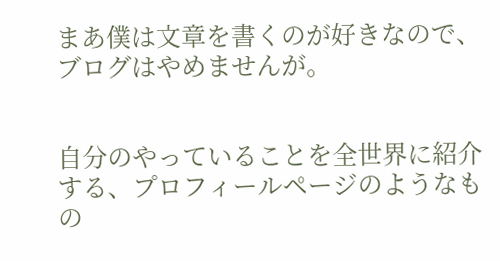まあ僕は文章を書くのが好きなので、ブログはやめませんが。


自分のやっていることを全世界に紹介する、プロフィールページのようなもの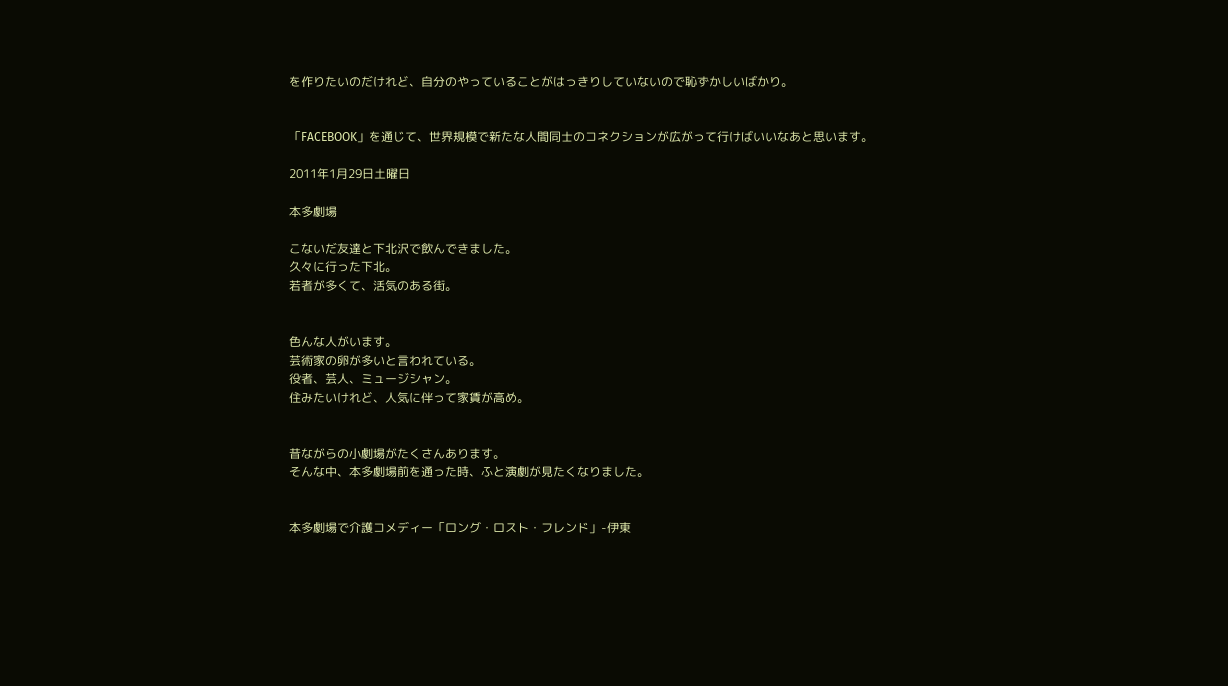を作りたいのだけれど、自分のやっていることがはっきりしていないので恥ずかしいばかり。


「FACEBOOK」を通じて、世界規模で新たな人間同士のコネクションが広がって行けばいいなあと思います。

2011年1月29日土曜日

本多劇場

こないだ友達と下北沢で飲んできました。
久々に行った下北。
若者が多くて、活気のある街。


色んな人がいます。
芸術家の卵が多いと言われている。
役者、芸人、ミュージシャン。
住みたいけれど、人気に伴って家賃が高め。


昔ながらの小劇場がたくさんあります。
そんな中、本多劇場前を通った時、ふと演劇が見たくなりました。


本多劇場で介護コメディー「ロング・ロスト・フレンド」-伊東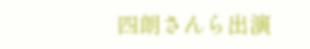四朗さんら出演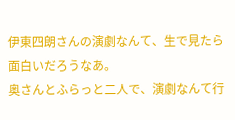伊東四朗さんの演劇なんて、生で見たら面白いだろうなあ。
奥さんとふらっと二人で、演劇なんて行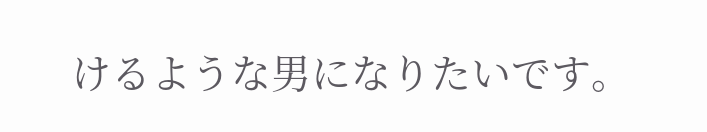けるような男になりたいです。